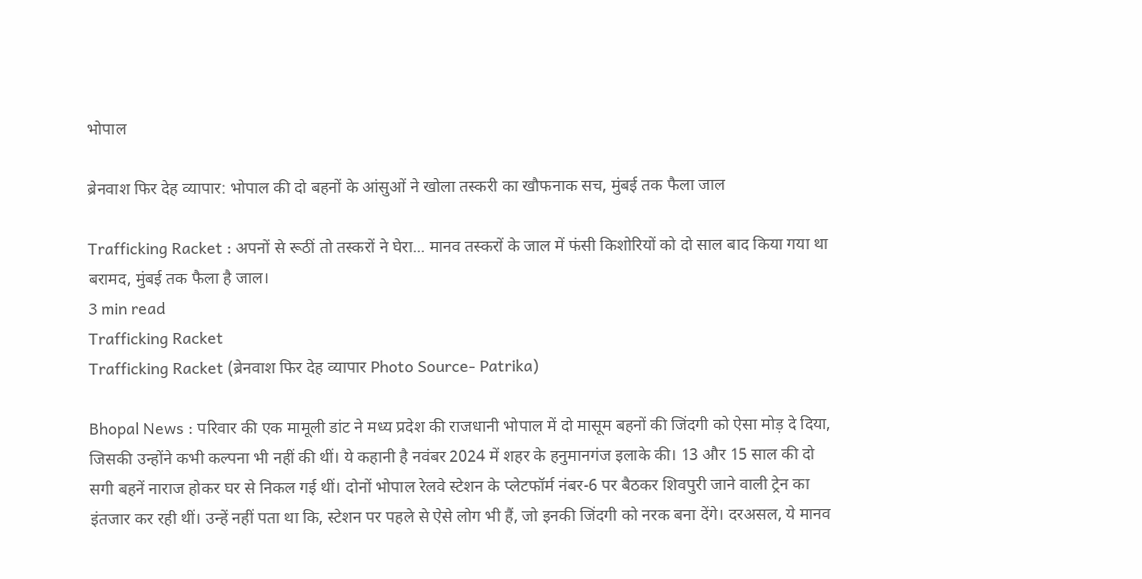भोपाल

ब्रेनवाश फिर देह व्यापार: भोपाल की दो बहनों के आंसुओं ने खोला तस्करी का खौफनाक सच, मुंबई तक फैला जाल

Trafficking Racket : अपनों से रूठीं तो तस्करों ने घेरा... मानव तस्करों के जाल में फंसी किशोरियों को दो साल बाद किया गया था बरामद, मुंबई तक फैला है जाल।
3 min read
Trafficking Racket
Trafficking Racket (ब्रेनवाश फिर देह व्यापार Photo Source- Patrika)

Bhopal News : परिवार की एक मामूली डांट ने मध्य प्रदेश की राजधानी भोपाल में दो मासूम बहनों की जिंदगी को ऐसा मोड़ दे दिया, जिसकी उन्होंने कभी कल्पना भी नहीं की थीं। ये कहानी है नवंबर 2024 में शहर के हनुमानगंज इलाके की। 13 और 15 साल की दो सगी बहनें नाराज होकर घर से निकल गई थीं। दोनों भोपाल रेलवे स्टेशन के प्लेटफॉर्म नंबर-6 पर बैठकर शिवपुरी जाने वाली ट्रेन का इंतजार कर रही थीं। उन्हें नहीं पता था कि, स्टेशन पर पहले से ऐसे लोग भी हैं, जो इनकी जिंदगी को नरक बना देंगे। दरअसल, ये मानव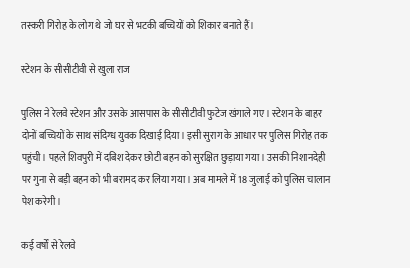तस्करी गिरोह के लोग थे जो घर से भटकी बच्चियों को शिकार बनाते हैं।

स्टेशन के सीसीटीवी से खुला राज

पुलिस ने रेलवे स्टेशन और उसके आसपास के सीसीटीवी फुटेज खंगाले गए। स्टेशन के बाहर दोनों बच्चियों के साथ संदिग्ध युवक दिखाई दिया। इसी सुराग के आधार पर पुलिस गिरोह तक पहुंची। पहले शिवपुरी में दबिश देकर छोटी बहन को सुरक्षित छुड़ाया गया। उसकी निशानदेही पर गुना से बड़ी बहन को भी बरामद कर लिया गया। अब मामले में 18 जुलाई को पुलिस चालान पेश करेगी।

कई वर्षों से रेलवे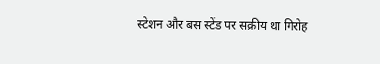स्टेशन और बस स्टेंड पर सक्रीय था गिरोह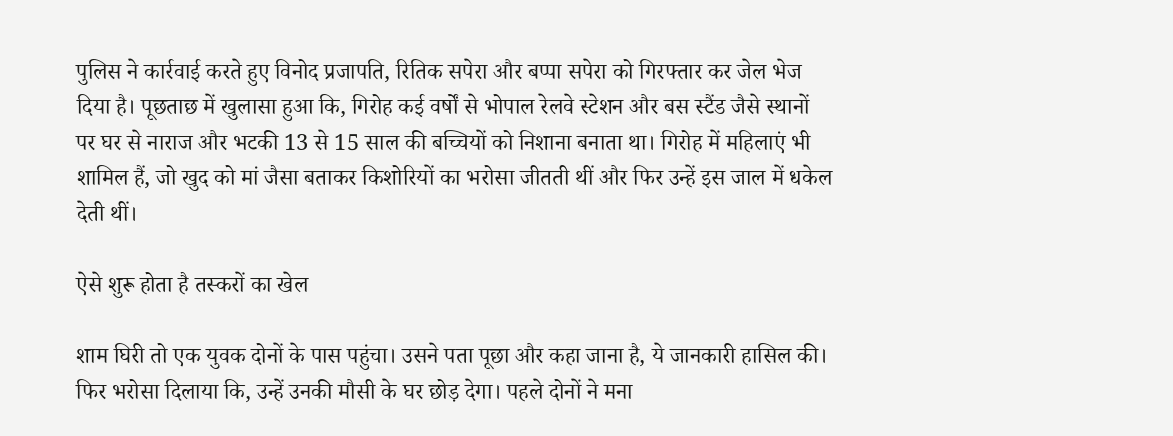पुलिस ने कार्रवाई करते हुए विनोद प्रजापति, रितिक सपेरा और बप्पा सपेरा को गिरफ्तार कर जेल भेज दिया है। पूछताछ में खुलासा हुआ कि, गिरोह कई वर्षों से भोपाल रेलवे स्टेशन और बस स्टैंड जैसे स्थानों पर घर से नाराज और भटकी 13 से 15 साल की बच्चियों को निशाना बनाता था। गिरोह में महिलाएं भी शामिल हैं, जो खुद को मां जैसा बताकर किशोरियों का भरोसा जीतती थीं और फिर उन्हें इस जाल में धकेल देती थीं।

ऐसे शुरू होता है तस्करों का खेल

शाम घिरी तो एक युवक दोनों के पास पहुंचा। उसने पता पूछा और कहा जाना है, ये जानकारी हासिल की। फिर भरोसा दिलाया कि, उन्हें उनकी मौसी के घर छोड़ देगा। पहले दोनों ने मना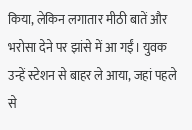किया, लेकिन लगातार मीठी बातें और भरोसा देने पर झांसे में आ गईं। युवक उन्हें स्टेशन से बाहर ले आया, जहां पहले से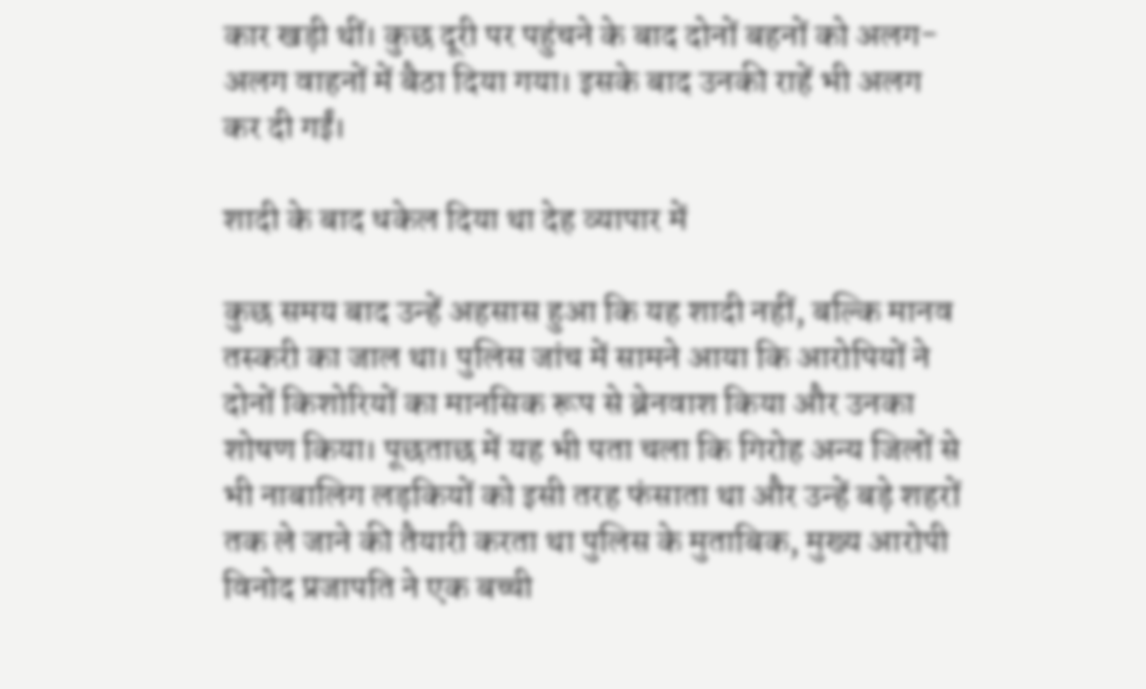कार खड़ी थीं। कुछ दूरी पर पहुंचने के बाद दोनों बहनों को अलग-अलग वाहनों में बैठा दिया गया। इसके बाद उनकी राहें भी अलग कर दी गईं।

शादी के बाद धकेल दिया था देह व्यापार में

कुछ समय बाद उन्हें अहसास हुआ कि यह शादी नहीं, बल्कि मानव तस्करी का जाल था। पुलिस जांच में सामने आया कि आरोपियों ने दोनों किशोरियों का मानसिक रूप से ब्रेनवाश किया और उनका शोषण किया। पूछताछ में यह भी पता चला कि गिरोह अन्य जिलों से भी नाबालिग लड़कियों को इसी तरह फंसाता था और उन्हें बड़े शहरों तक ले जाने की तैयारी करता था पुलिस के मुताबिक, मुख्य आरोपी विनोद प्रजापति ने एक बच्ची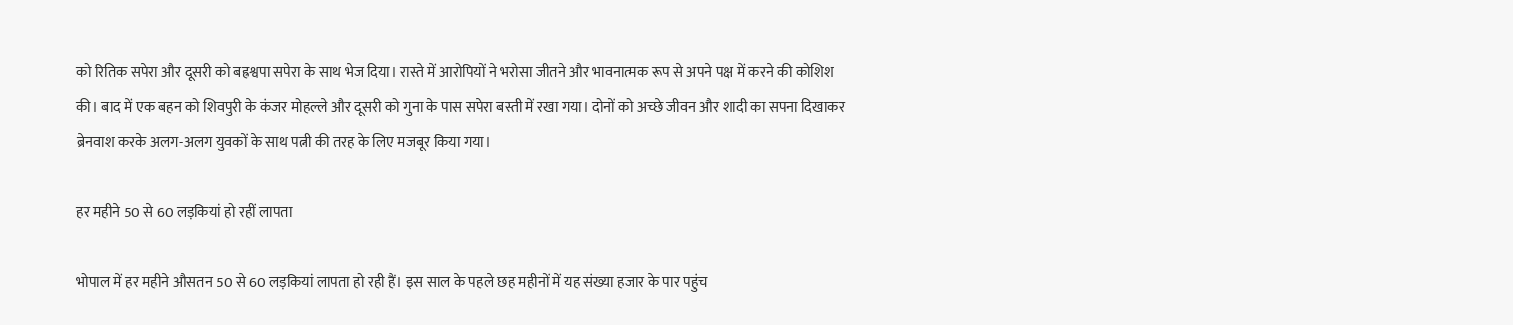को रितिक सपेरा और दूसरी को बह्रश्वपा सपेरा के साथ भेज दिया। रास्ते में आरोपियों ने भरोसा जीतने और भावनात्मक रूप से अपने पक्ष में करने की कोशिश की। बाद में एक बहन को शिवपुरी के कंजर मोहल्ले और दूसरी को गुना के पास सपेरा बस्ती में रखा गया। दोनों को अच्छे जीवन और शादी का सपना दिखाकर ब्रेनवाश करके अलग-अलग युवकों के साथ पत्नी की तरह के लिए मजबूर किया गया।

हर महीने 50 से 60 लड़कियां हो रहीं लापता

भोपाल में हर महीने औसतन 50 से 60 लड़कियां लापता हो रही हैं। इस साल के पहले छह महीनों में यह संख्या हजार के पार पहुंच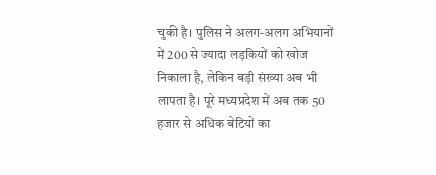चुकी है। पुलिस ने अलग-अलग अभियानों में 200 से ज्यादा लड़कियों को खोज निकाला है, लेकिन बड़ी संख्या अब भी लापता है। पूरे मध्यप्रदेश में अब तक 50 हजार से अधिक बेटियों का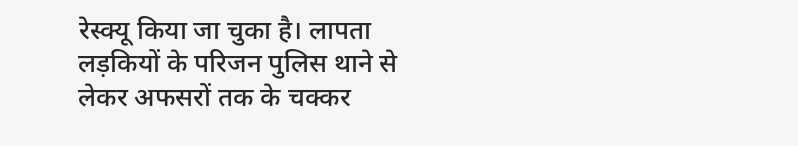रेस्क्यू किया जा चुका है। लापता लड़कियों के परिजन पुलिस थाने से लेकर अफसरों तक के चक्कर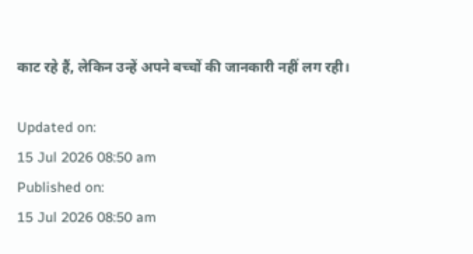काट रहे हैं, लेकिन उन्हें अपने बच्चों की जानकारी नहीं लग रही।

Updated on:
15 Jul 2026 08:50 am
Published on:
15 Jul 2026 08:50 am